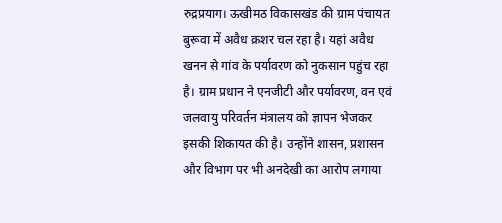रुद्रप्रयाग। ऊखीमठ विकासखंड की ग्राम पंचायत बुरूवा में अवैध क्रशर चल रहा है। यहां अवैध खनन से गांव के पर्यावरण को नुकसान पहुंच रहा है। ग्राम प्रधान ने एनजीटी और पर्यावरण, वन एवं जलवायु परिवर्तन मंत्रालय को ज्ञापन भेजकर इसकी शिकायत की है। उन्होंने शासन, प्रशासन और विभाग पर भी अनदेखी का आरोप लगाया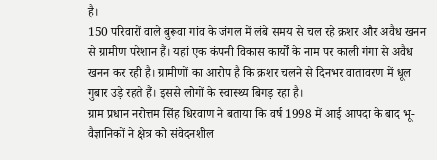है।
150 परिवारों वाले बुरूवा गांव के जंगल में लंबे समय से चल रहे क्रशर और अवैध खनन से ग्रामीण परेशान हैं। यहां एक कंपनी विकास कार्यों के नाम पर काली गंगा से अवैध खनन कर रही है। ग्रामीणों का आरोप है कि क्रशर चलने से दिनभर वातावरण में धूल गुबार उड़े रहते हैं। इससे लोगों के स्वास्थ्य बिगड़ रहा है।
ग्राम प्रधान नरोत्तम सिंह धिरवाण ने बताया कि वर्ष 1998 में आई आपदा के बाद भू-वैज्ञानिकों ने क्षेत्र को संवेदनशील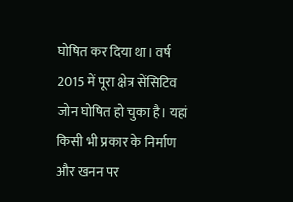घोषित कर दिया था। वर्ष 2015 में पूरा क्षेत्र सेंसिटिव जोन घोषित हो चुका है। यहां किसी भी प्रकार के निर्माण और खनन पर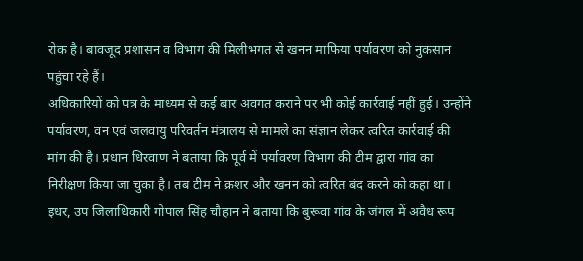रोक है। बावजूद प्रशासन व विभाग की मिलीभगत से खनन माफिया पर्यावरण को नुकसान पहुंचा रहे हैं।
अधिकारियों को पत्र के माध्यम से कई बार अवगत कराने पर भी कोई कार्रवाई नहीं हुई। उन्होंने पर्यावरण, वन एवं जलवायु परिवर्तन मंत्रालय से मामले का संज्ञान लेकर त्वरित कार्रवाई की मांग की है। प्रधान धिरवाण ने बताया कि पूर्व में पर्यावरण विभाग की टीम द्वारा गांव का निरीक्षण किया जा चुका है। तब टीम ने क्रशर और खनन को त्वरित बंद करने को कहा था। इधर, उप जिलाधिकारी गोपाल सिंह चौहान ने बताया कि बुरूवा गांव के जंगल में अवैध रूप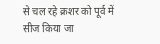से चल रहे क्रशर को पूर्व में सीज किया जा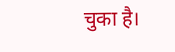चुका है।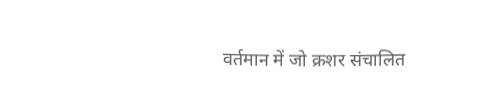वर्तमान में जो क्रशर संचालित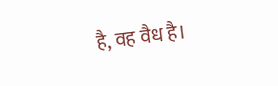है, वह वैध है।